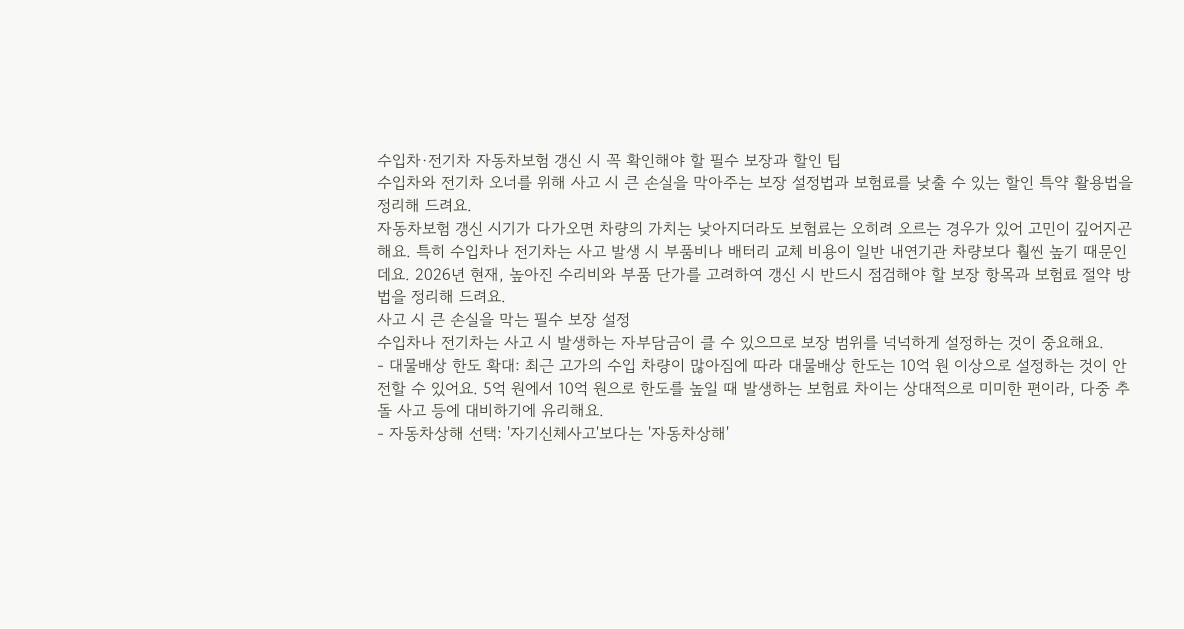수입차·전기차 자동차보험 갱신 시 꼭 확인해야 할 필수 보장과 할인 팁
수입차와 전기차 오너를 위해 사고 시 큰 손실을 막아주는 보장 설정법과 보험료를 낮출 수 있는 할인 특약 활용법을 정리해 드려요.
자동차보험 갱신 시기가 다가오면 차량의 가치는 낮아지더라도 보험료는 오히려 오르는 경우가 있어 고민이 깊어지곤 해요. 특히 수입차나 전기차는 사고 발생 시 부품비나 배터리 교체 비용이 일반 내연기관 차량보다 훨씬 높기 때문인데요. 2026년 현재, 높아진 수리비와 부품 단가를 고려하여 갱신 시 반드시 점검해야 할 보장 항목과 보험료 절약 방법을 정리해 드려요.
사고 시 큰 손실을 막는 필수 보장 설정
수입차나 전기차는 사고 시 발생하는 자부담금이 클 수 있으므로 보장 범위를 넉넉하게 설정하는 것이 중요해요.
- 대물배상 한도 확대: 최근 고가의 수입 차량이 많아짐에 따라 대물배상 한도는 10억 원 이상으로 설정하는 것이 안전할 수 있어요. 5억 원에서 10억 원으로 한도를 높일 때 발생하는 보험료 차이는 상대적으로 미미한 편이라, 다중 추돌 사고 등에 대비하기에 유리해요.
- 자동차상해 선택: '자기신체사고'보다는 '자동차상해'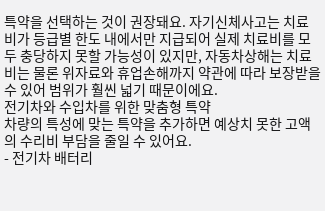특약을 선택하는 것이 권장돼요. 자기신체사고는 치료비가 등급별 한도 내에서만 지급되어 실제 치료비를 모두 충당하지 못할 가능성이 있지만, 자동차상해는 치료비는 물론 위자료와 휴업손해까지 약관에 따라 보장받을 수 있어 범위가 훨씬 넓기 때문이에요.
전기차와 수입차를 위한 맞춤형 특약
차량의 특성에 맞는 특약을 추가하면 예상치 못한 고액의 수리비 부담을 줄일 수 있어요.
- 전기차 배터리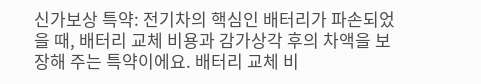신가보상 특약: 전기차의 핵심인 배터리가 파손되었을 때, 배터리 교체 비용과 감가상각 후의 차액을 보장해 주는 특약이에요. 배터리 교체 비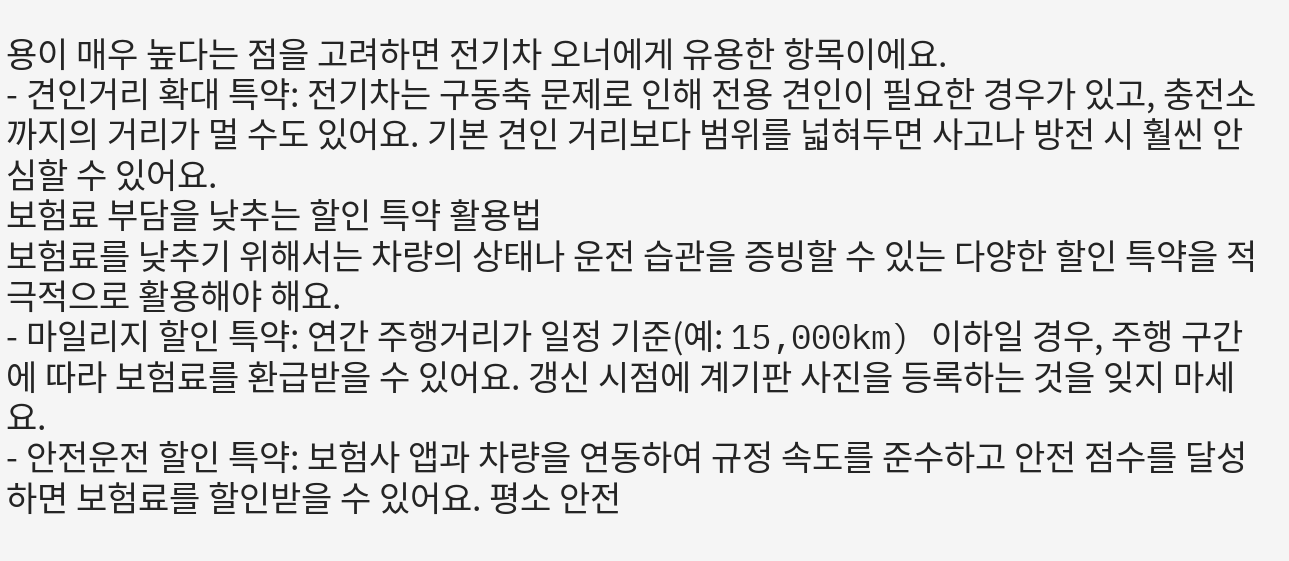용이 매우 높다는 점을 고려하면 전기차 오너에게 유용한 항목이에요.
- 견인거리 확대 특약: 전기차는 구동축 문제로 인해 전용 견인이 필요한 경우가 있고, 충전소까지의 거리가 멀 수도 있어요. 기본 견인 거리보다 범위를 넓혀두면 사고나 방전 시 훨씬 안심할 수 있어요.
보험료 부담을 낮추는 할인 특약 활용법
보험료를 낮추기 위해서는 차량의 상태나 운전 습관을 증빙할 수 있는 다양한 할인 특약을 적극적으로 활용해야 해요.
- 마일리지 할인 특약: 연간 주행거리가 일정 기준(예: 15,000km) 이하일 경우, 주행 구간에 따라 보험료를 환급받을 수 있어요. 갱신 시점에 계기판 사진을 등록하는 것을 잊지 마세요.
- 안전운전 할인 특약: 보험사 앱과 차량을 연동하여 규정 속도를 준수하고 안전 점수를 달성하면 보험료를 할인받을 수 있어요. 평소 안전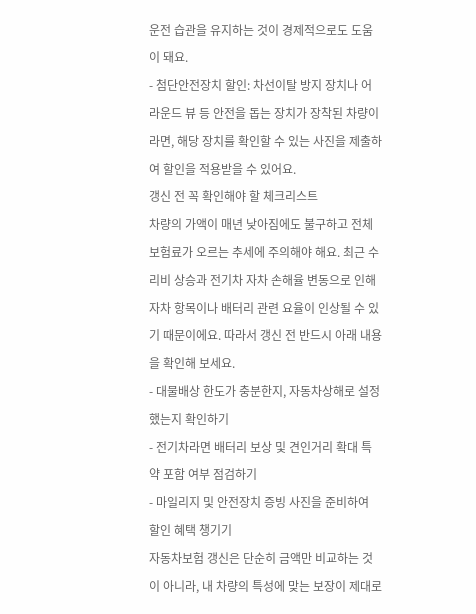운전 습관을 유지하는 것이 경제적으로도 도움이 돼요.
- 첨단안전장치 할인: 차선이탈 방지 장치나 어라운드 뷰 등 안전을 돕는 장치가 장착된 차량이라면, 해당 장치를 확인할 수 있는 사진을 제출하여 할인을 적용받을 수 있어요.
갱신 전 꼭 확인해야 할 체크리스트
차량의 가액이 매년 낮아짐에도 불구하고 전체 보험료가 오르는 추세에 주의해야 해요. 최근 수리비 상승과 전기차 자차 손해율 변동으로 인해 자차 항목이나 배터리 관련 요율이 인상될 수 있기 때문이에요. 따라서 갱신 전 반드시 아래 내용을 확인해 보세요.
- 대물배상 한도가 충분한지, 자동차상해로 설정했는지 확인하기
- 전기차라면 배터리 보상 및 견인거리 확대 특약 포함 여부 점검하기
- 마일리지 및 안전장치 증빙 사진을 준비하여 할인 혜택 챙기기
자동차보험 갱신은 단순히 금액만 비교하는 것이 아니라, 내 차량의 특성에 맞는 보장이 제대로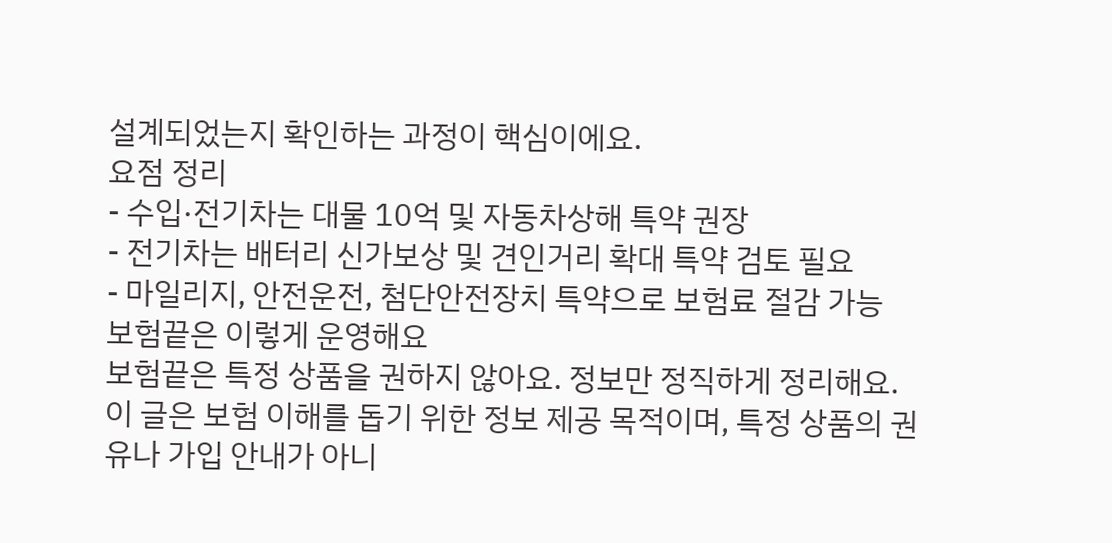설계되었는지 확인하는 과정이 핵심이에요.
요점 정리
- 수입·전기차는 대물 10억 및 자동차상해 특약 권장
- 전기차는 배터리 신가보상 및 견인거리 확대 특약 검토 필요
- 마일리지, 안전운전, 첨단안전장치 특약으로 보험료 절감 가능
보험끝은 이렇게 운영해요
보험끝은 특정 상품을 권하지 않아요. 정보만 정직하게 정리해요.
이 글은 보험 이해를 돕기 위한 정보 제공 목적이며, 특정 상품의 권유나 가입 안내가 아니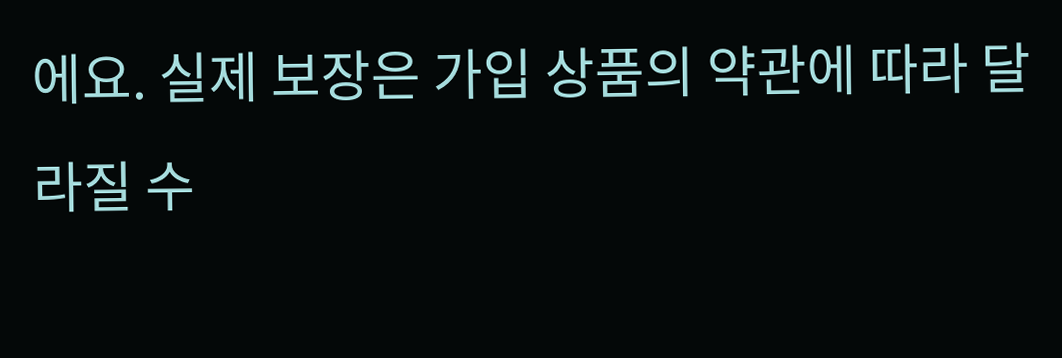에요. 실제 보장은 가입 상품의 약관에 따라 달라질 수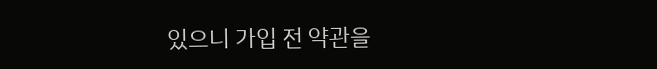있으니 가입 전 약관을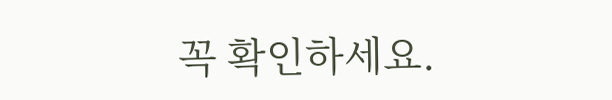꼭 확인하세요.